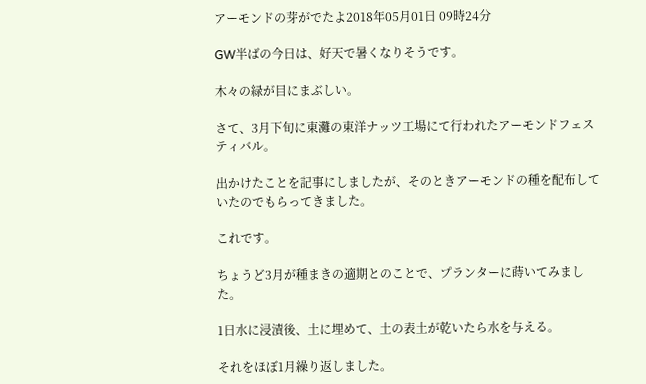アーモンドの芽がでたよ2018年05月01日 09時24分

GW半ばの今日は、好天で暑くなりそうです。

木々の緑が目にまぶしい。

さて、3月下旬に東灘の東洋ナッツ工場にて行われたアーモンドフェスティバル。

出かけたことを記事にしましたが、そのときアーモンドの種を配布していたのでもらってきました。

これです。

ちょうど3月が種まきの適期とのことで、プランターに蒔いてみました。

1日水に浸漬後、土に埋めて、土の表土が乾いたら水を与える。

それをほぼ1月繰り返しました。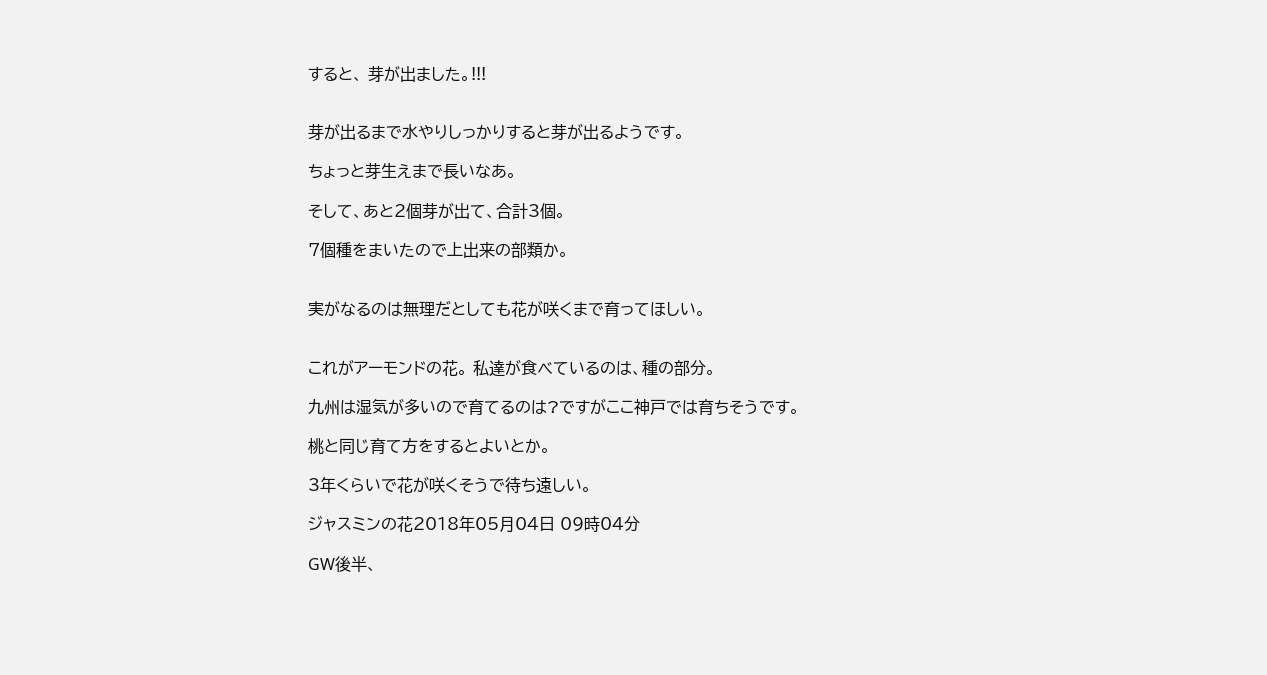すると、 芽が出ました。!!!


芽が出るまで水やりしっかりすると芽が出るようです。

ちょっと芽生えまで長いなあ。

そして、あと2個芽が出て、合計3個。

7個種をまいたので上出来の部類か。


実がなるのは無理だとしても花が咲くまで育ってほしい。


これがアーモンドの花。 私達が食べているのは、種の部分。

九州は湿気が多いので育てるのは?ですがここ神戸では育ちそうです。

桃と同じ育て方をするとよいとか。

3年くらいで花が咲くそうで待ち遠しい。

ジャスミンの花2018年05月04日 09時04分

GW後半、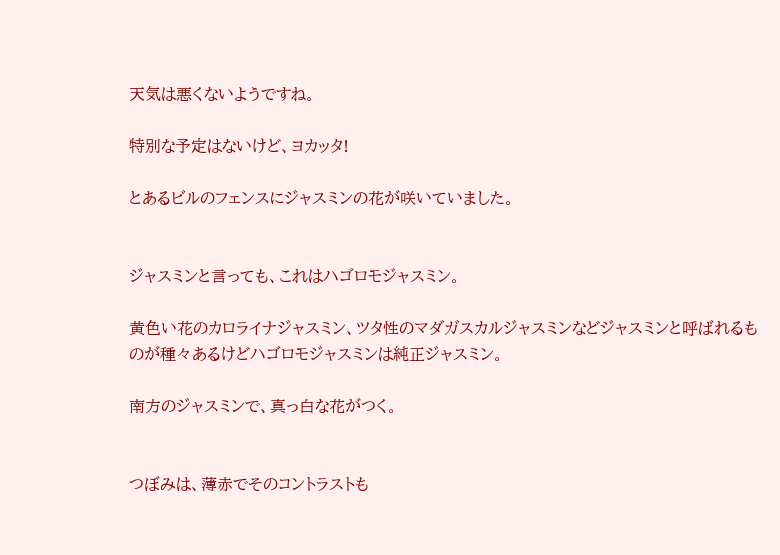天気は悪くないようですね。

特別な予定はないけど、ヨカッタ!

とあるビルのフェンスにジャスミンの花が咲いていました。


ジャスミンと言っても、これはハゴロモジャスミン。

黄色い花のカロライナジャスミン、ツタ性のマダガスカルジャスミンなどジャスミンと呼ばれるものが種々あるけどハゴロモジャスミンは純正ジャスミン。

南方のジャスミンで、真っ白な花がつく。


つぼみは、薄赤でそのコントラストも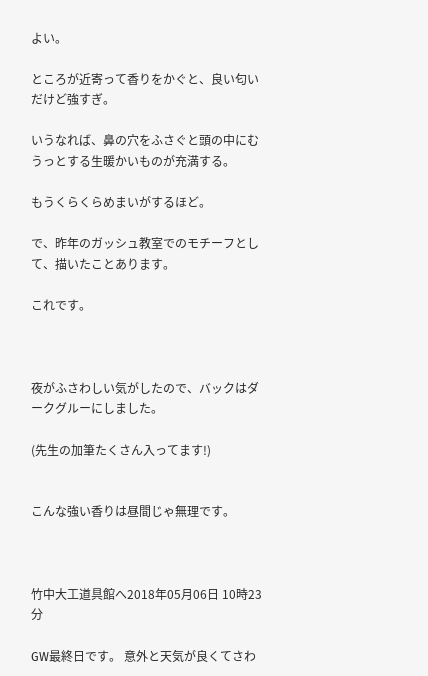よい。

ところが近寄って香りをかぐと、良い匂いだけど強すぎ。

いうなれば、鼻の穴をふさぐと頭の中にむうっとする生暖かいものが充満する。

もうくらくらめまいがするほど。

で、昨年のガッシュ教室でのモチーフとして、描いたことあります。

これです。



夜がふさわしい気がしたので、バックはダークグルーにしました。

(先生の加筆たくさん入ってます!)


こんな強い香りは昼間じゃ無理です。



竹中大工道具館へ2018年05月06日 10時23分

GW最終日です。 意外と天気が良くてさわ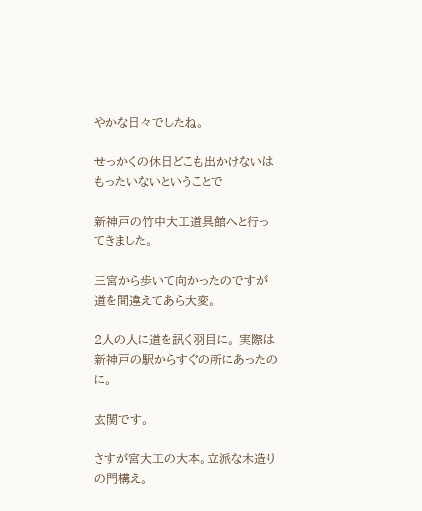やかな日々でしたね。

せっかくの休日どこも出かけないはもったいないということで

新神戸の竹中大工道具館へと行ってきました。

三宮から歩いて向かったのですが道を間違えてあら大変。

2人の人に道を訊く羽目に。 実際は新神戸の駅からすぐの所にあったのに。

玄関です。

さすが宮大工の大本。立派な木造りの門構え。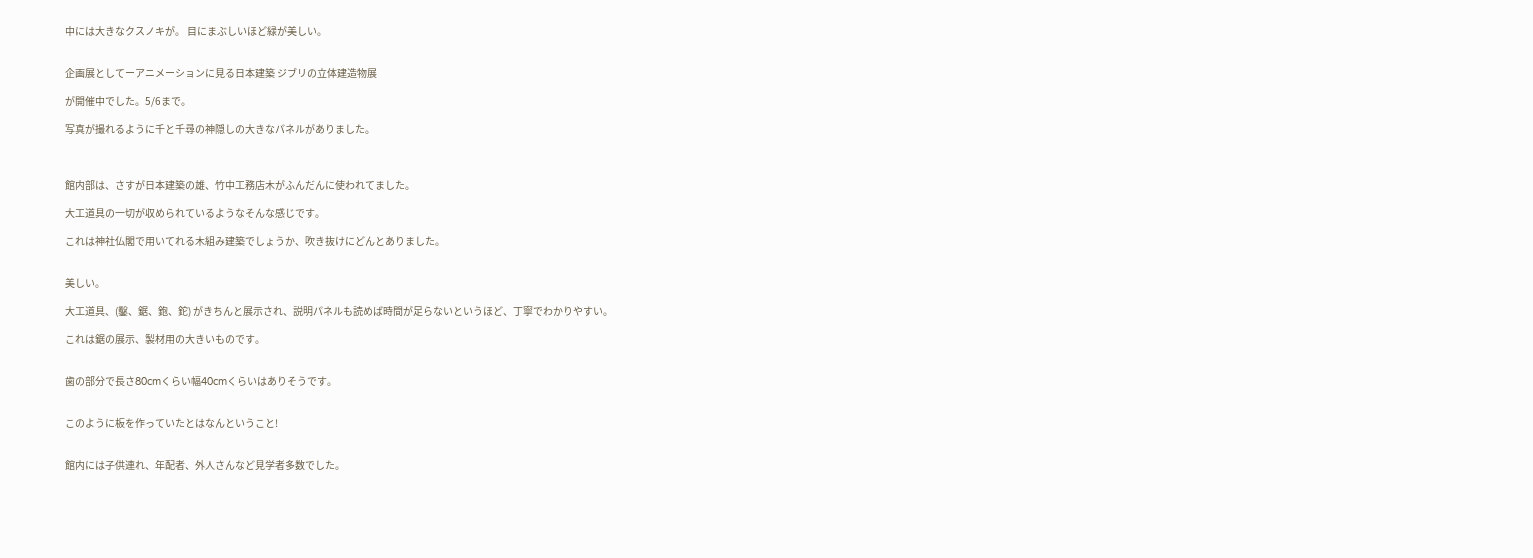中には大きなクスノキが。 目にまぶしいほど緑が美しい。


企画展としてーアニメーションに見る日本建築 ジブリの立体建造物展

が開催中でした。5/6まで。

写真が撮れるように千と千尋の神隠しの大きなパネルがありました。



館内部は、さすが日本建築の雄、竹中工務店木がふんだんに使われてました。

大工道具の一切が収められているようなそんな感じです。

これは神社仏閣で用いてれる木組み建築でしょうか、吹き抜けにどんとありました。


美しい。

大工道具、(鑿、鋸、鉋、鉈) がきちんと展示され、説明パネルも読めば時間が足らないというほど、丁寧でわかりやすい。

これは鋸の展示、製材用の大きいものです。


歯の部分で長さ80cmくらい幅40cmくらいはありそうです。


このように板を作っていたとはなんということ!


館内には子供連れ、年配者、外人さんなど見学者多数でした。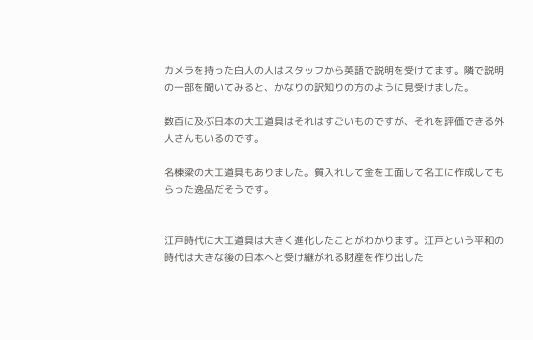カメラを持った白人の人はスタッフから英語で説明を受けてます。隣で説明の一部を聞いてみると、かなりの訳知りの方のように見受けました。

数百に及ぶ日本の大工道具はそれはすごいものですが、それを評価できる外人さんもいるのです。

名棟梁の大工道具もありました。質入れして金を工面して名工に作成してもらった逸品だそうです。


江戸時代に大工道具は大きく進化したことがわかります。江戸という平和の時代は大きな後の日本へと受け継がれる財産を作り出した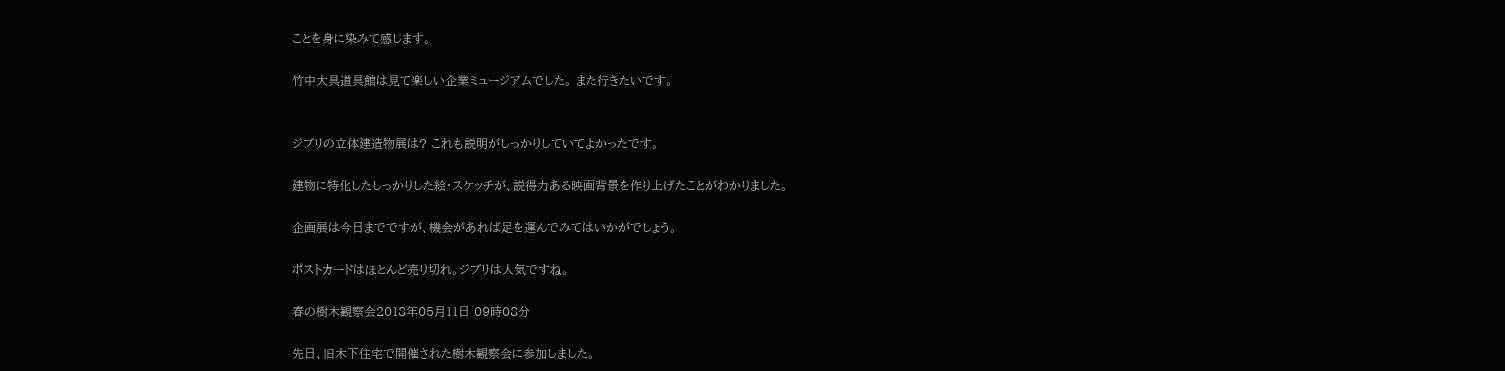ことを身に染みて感じます。

竹中大具道具館は見て楽しい企業ミュージアムでした。 また行きたいです。


ジブリの立体建造物展は? これも説明がしっかりしていてよかったです。

建物に特化したしっかりした絵・スケッチが、説得力ある映画背景を作り上げたことがわかりました。

企画展は今日までですが、機会があれば足を運んでみてはいかがでしょう。

ポストカードはほとんど売り切れ。ジブリは人気ですね。

春の樹木観察会2018年05月11日 09時08分

先日、旧木下住宅で開催された樹木観察会に参加しました。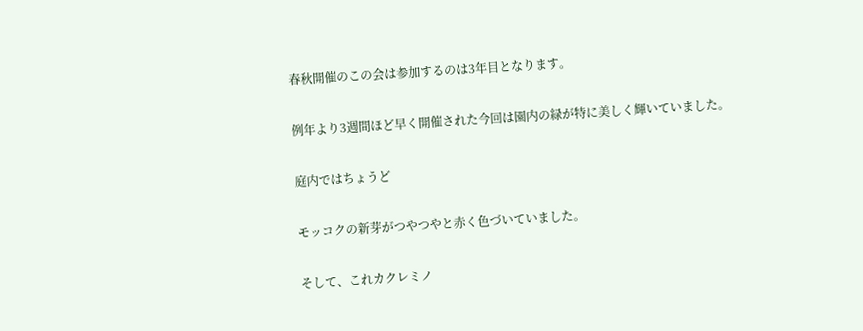春秋開催のこの会は参加するのは3年目となります。

例年より3週間ほど早く開催された今回は園内の緑が特に美しく輝いていました。

庭内ではちょうど

モッコクの新芽がつやつやと赤く色づいていました。

そして、これカクレミノ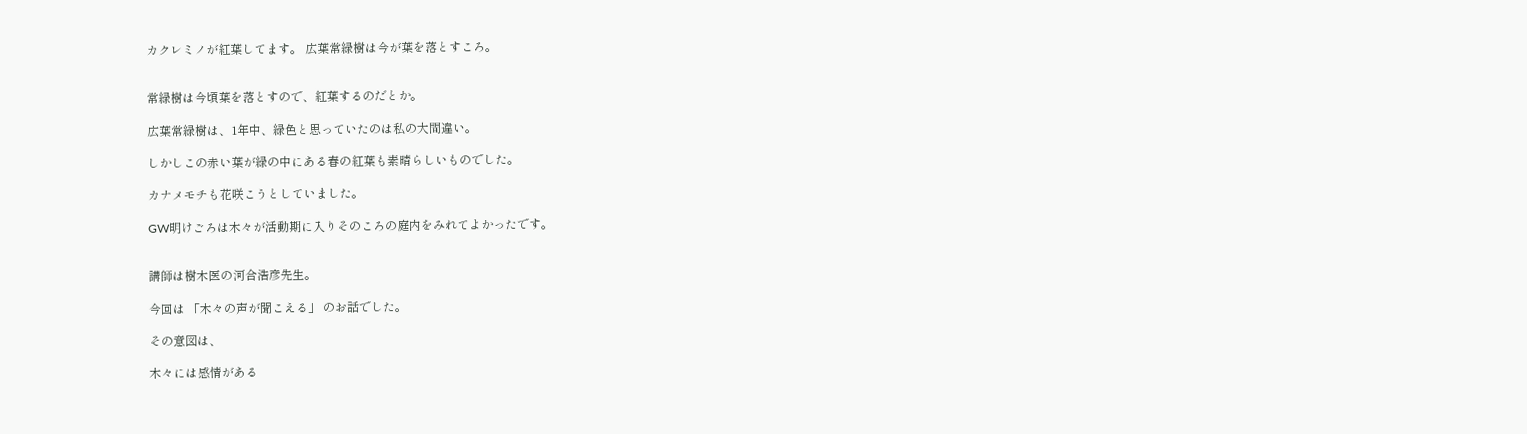カクレミノが紅葉してます。 広葉常緑樹は今が葉を落とすころ。


常緑樹は今頃葉を落とすので、紅葉するのだとか。

広葉常緑樹は、1年中、緑色と思っていたのは私の大間違い。

しかしこの赤い葉が緑の中にある春の紅葉も素晴らしいものでした。

カナメモチも花咲こうとしていました。

GW明けごろは木々が活動期に入りそのころの庭内をみれてよかったです。


講師は樹木医の河合浩彦先生。

今回は 「木々の声が聞こえる」 のお話でした。

その意図は、

木々には感情がある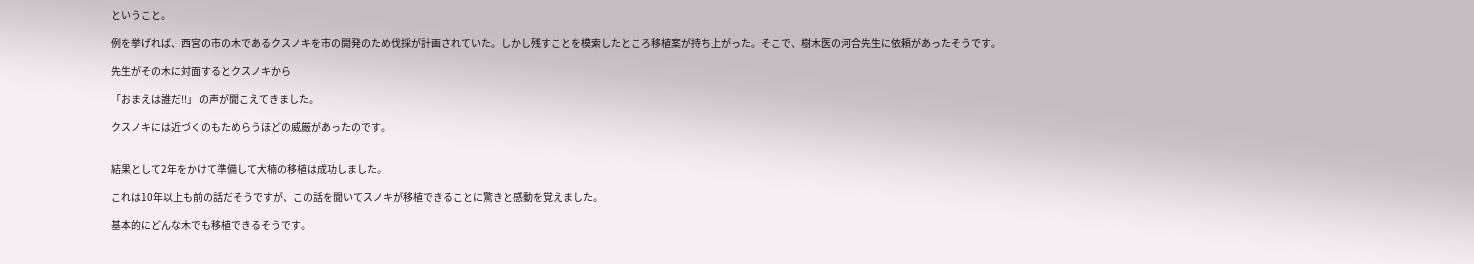ということ。

例を挙げれば、西宮の市の木であるクスノキを市の開発のため伐採が計画されていた。しかし残すことを模索したところ移植案が持ち上がった。そこで、樹木医の河合先生に依頼があったそうです。

先生がその木に対面するとクスノキから

「おまえは誰だ!!」 の声が聞こえてきました。

クスノキには近づくのもためらうほどの威厳があったのです。


結果として2年をかけて準備して大楠の移植は成功しました。

これは10年以上も前の話だそうですが、この話を聞いてスノキが移植できることに驚きと感動を覚えました。

基本的にどんな木でも移植できるそうです。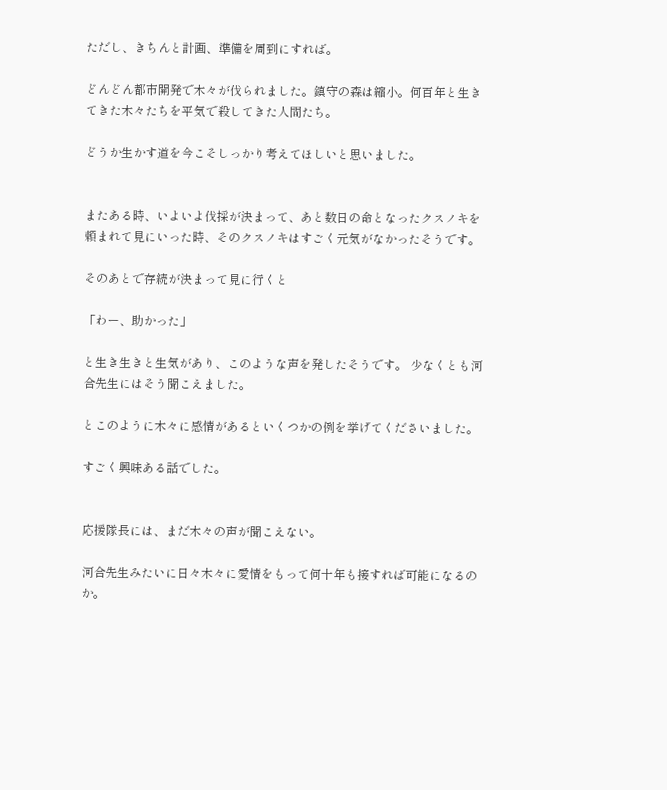ただし、きちんと計画、準備を周到にすれば。

どんどん都市開発で木々が伐られました。鎮守の森は縮小。何百年と生きてきた木々たちを平気で殺してきた人間たち。

どうか生かす道を今こそしっかり考えてほしいと思いました。


またある時、いよいよ伐採が決まって、あと数日の命となったクスノキを頼まれて見にいった時、そのクスノキはすごく元気がなかったそうです。

そのあとで存続が決まって見に行くと

「わー、助かった」

と生き生きと生気があり、このような声を発したそうです。 少なくとも河合先生にはそう聞こえました。

とこのように木々に感情があるといくつかの例を挙げてくださいました。

すごく興味ある話でした。


応援隊長には、まだ木々の声が聞こえない。

河合先生みたいに日々木々に愛情をもって何十年も接すれば可能になるのか。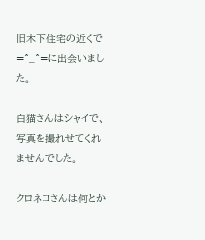旧木下住宅の近くで=^_^=に出会いました。

白猫さんはシャイで、写真を撮れせてくれませんでした。

クロネコさんは何とか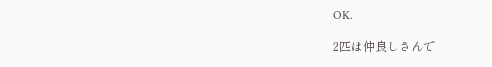OK.

2匹は仲良しさんで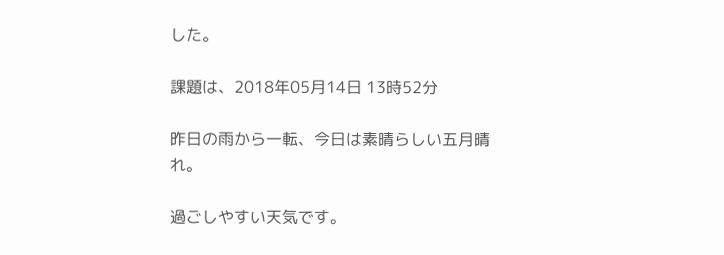した。

課題は、2018年05月14日 13時52分

昨日の雨から一転、今日は素晴らしい五月晴れ。

過ごしやすい天気です。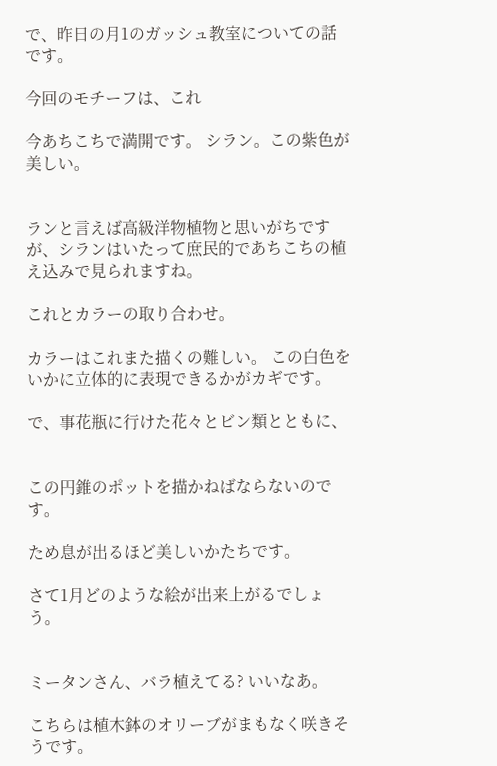で、昨日の月1のガッシュ教室についての話です。

今回のモチーフは、これ

今あちこちで満開です。 シラン。この紫色が美しい。


ランと言えば高級洋物植物と思いがちですが、シランはいたって庶民的であちこちの植え込みで見られますね。

これとカラーの取り合わせ。

カラーはこれまた描くの難しい。 この白色をいかに立体的に表現できるかがカギです。

で、事花瓶に行けた花々とビン類とともに、


この円錐のポットを描かねばならないのです。

ため息が出るほど美しいかたちです。

さて1月どのような絵が出来上がるでしょう。


ミータンさん、バラ植えてる? いいなあ。

こちらは植木鉢のオリーブがまもなく咲きそうです。